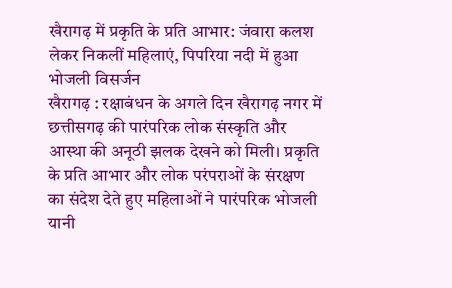खैरागढ़ में प्रकृति के प्रति आभार: जंवारा कलश लेकर निकलीं महिलाएं, पिपरिया नदी में हुआ भोजली विसर्जन
खैरागढ़ : रक्षाबंधन के अगले दिन खैरागढ़ नगर में छत्तीसगढ़ की पारंपरिक लोक संस्कृति और आस्था की अनूठी झलक देखने को मिली। प्रकृति के प्रति आभार और लोक परंपराओं के संरक्षण का संदेश देते हुए महिलाओं ने पारंपरिक भोजली यानी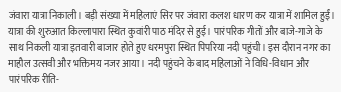जंवारा यात्रा निकाली। बड़ी संख्या में महिलाएं सिर पर जंवारा कलश धारण कर यात्रा में शामिल हुईं।
यात्रा की शुरुआत किल्लापारा स्थित कुवांरी पाठ मंदिर से हुई। पारंपरिक गीतों और बाजे-गाजे के साथ निकली यात्रा इतवारी बाजार होते हुए धरमपुरा स्थित पिपरिया नदी पहुंची। इस दौरान नगर का माहौल उत्सवी और भक्तिमय नजर आया। नदी पहुंचने के बाद महिलाओं ने विधि-विधान और पारंपरिक रीति-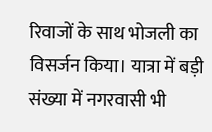रिवाजों के साथ भोजली का विसर्जन किया। यात्रा में बड़ी संख्या में नगरवासी भी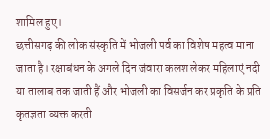शामिल हुए।
छत्तीसगढ़ की लोक संस्कृति में भोजली पर्व का विशेष महत्व माना जाता है। रक्षाबंधन के अगले दिन जंवारा कलश लेकर महिलाएं नदी या तालाब तक जाती हैं और भोजली का विसर्जन कर प्रकृति के प्रति कृतज्ञता व्यक्त करती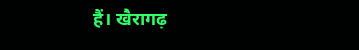हैं। खैरागढ़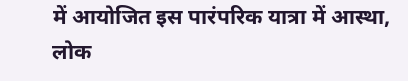में आयोजित इस पारंपरिक यात्रा में आस्था, लोक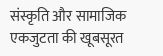संस्कृति और सामाजिक एकजुटता की खूबसूरत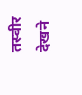तस्वीर देखने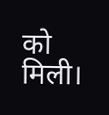को मिली।